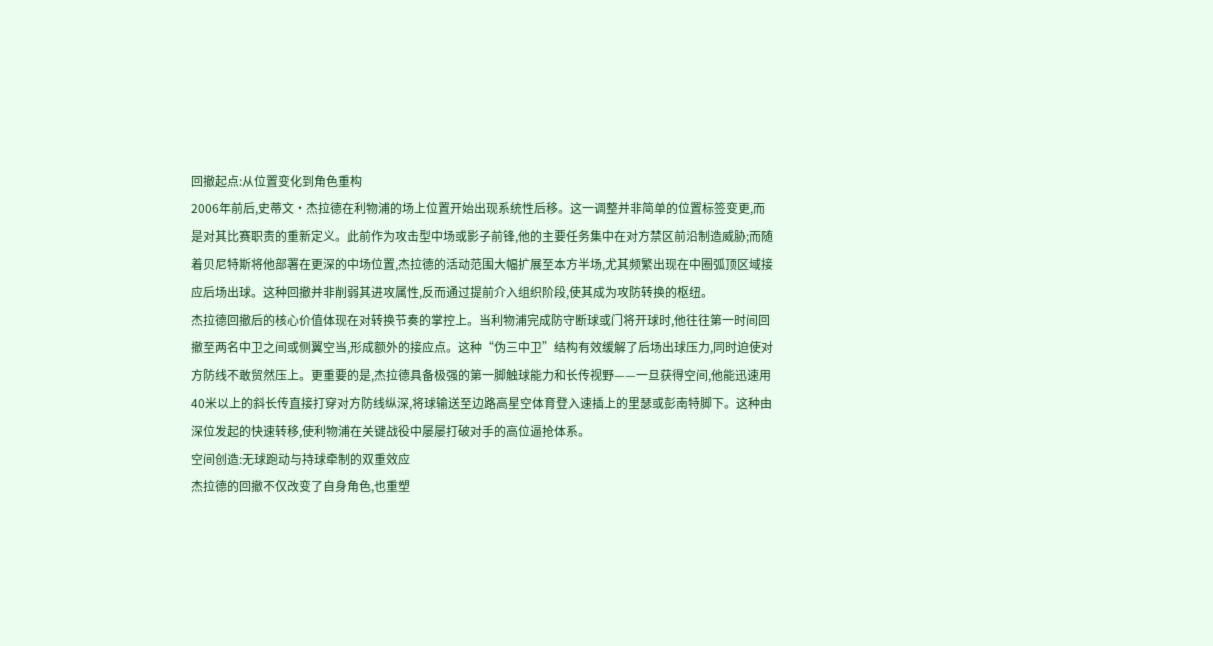回撤起点:从位置变化到角色重构
2006年前后,史蒂文·杰拉德在利物浦的场上位置开始出现系统性后移。这一调整并非简单的位置标签变更,而是对其比赛职责的重新定义。此前作为攻击型中场或影子前锋,他的主要任务集中在对方禁区前沿制造威胁;而随着贝尼特斯将他部署在更深的中场位置,杰拉德的活动范围大幅扩展至本方半场,尤其频繁出现在中圈弧顶区域接应后场出球。这种回撤并非削弱其进攻属性,反而通过提前介入组织阶段,使其成为攻防转换的枢纽。
杰拉德回撤后的核心价值体现在对转换节奏的掌控上。当利物浦完成防守断球或门将开球时,他往往第一时间回撤至两名中卫之间或侧翼空当,形成额外的接应点。这种“伪三中卫”结构有效缓解了后场出球压力,同时迫使对方防线不敢贸然压上。更重要的是,杰拉德具备极强的第一脚触球能力和长传视野——一旦获得空间,他能迅速用40米以上的斜长传直接打穿对方防线纵深,将球输送至边路高星空体育登入速插上的里瑟或彭南特脚下。这种由深位发起的快速转移,使利物浦在关键战役中屡屡打破对手的高位逼抢体系。
空间创造:无球跑动与持球牵制的双重效应
杰拉德的回撤不仅改变了自身角色,也重塑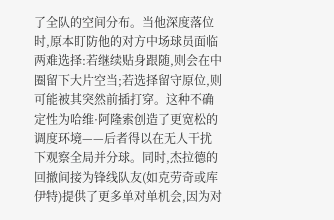了全队的空间分布。当他深度落位时,原本盯防他的对方中场球员面临两难选择:若继续贴身跟随,则会在中圈留下大片空当;若选择留守原位,则可能被其突然前插打穿。这种不确定性为哈维·阿隆索创造了更宽松的调度环境——后者得以在无人干扰下观察全局并分球。同时,杰拉德的回撤间接为锋线队友(如克劳奇或库伊特)提供了更多单对单机会,因为对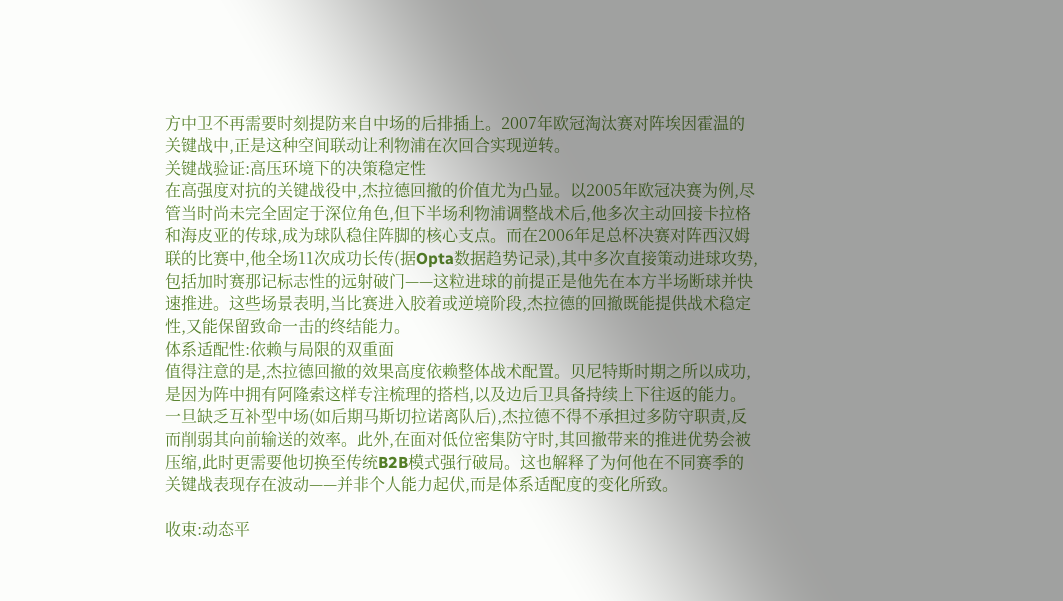方中卫不再需要时刻提防来自中场的后排插上。2007年欧冠淘汰赛对阵埃因霍温的关键战中,正是这种空间联动让利物浦在次回合实现逆转。
关键战验证:高压环境下的决策稳定性
在高强度对抗的关键战役中,杰拉德回撤的价值尤为凸显。以2005年欧冠决赛为例,尽管当时尚未完全固定于深位角色,但下半场利物浦调整战术后,他多次主动回接卡拉格和海皮亚的传球,成为球队稳住阵脚的核心支点。而在2006年足总杯决赛对阵西汉姆联的比赛中,他全场11次成功长传(据Opta数据趋势记录),其中多次直接策动进球攻势,包括加时赛那记标志性的远射破门——这粒进球的前提正是他先在本方半场断球并快速推进。这些场景表明,当比赛进入胶着或逆境阶段,杰拉德的回撤既能提供战术稳定性,又能保留致命一击的终结能力。
体系适配性:依赖与局限的双重面
值得注意的是,杰拉德回撤的效果高度依赖整体战术配置。贝尼特斯时期之所以成功,是因为阵中拥有阿隆索这样专注梳理的搭档,以及边后卫具备持续上下往返的能力。一旦缺乏互补型中场(如后期马斯切拉诺离队后),杰拉德不得不承担过多防守职责,反而削弱其向前输送的效率。此外,在面对低位密集防守时,其回撤带来的推进优势会被压缩,此时更需要他切换至传统B2B模式强行破局。这也解释了为何他在不同赛季的关键战表现存在波动——并非个人能力起伏,而是体系适配度的变化所致。

收束:动态平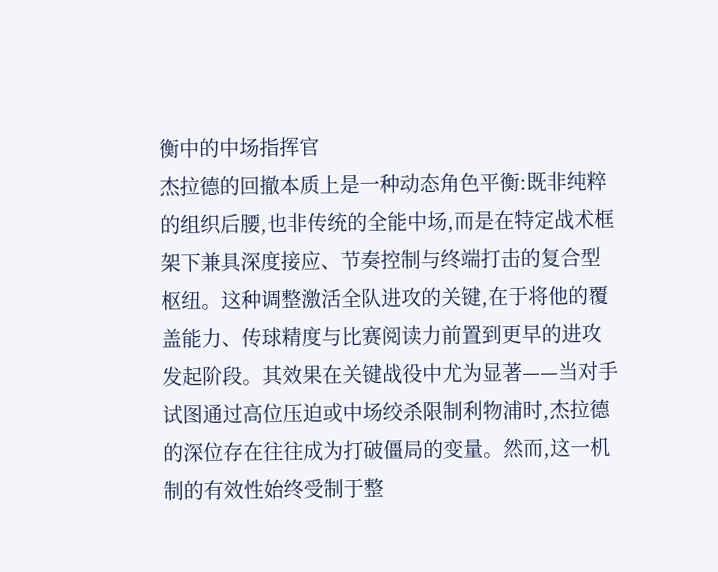衡中的中场指挥官
杰拉德的回撤本质上是一种动态角色平衡:既非纯粹的组织后腰,也非传统的全能中场,而是在特定战术框架下兼具深度接应、节奏控制与终端打击的复合型枢纽。这种调整激活全队进攻的关键,在于将他的覆盖能力、传球精度与比赛阅读力前置到更早的进攻发起阶段。其效果在关键战役中尤为显著——当对手试图通过高位压迫或中场绞杀限制利物浦时,杰拉德的深位存在往往成为打破僵局的变量。然而,这一机制的有效性始终受制于整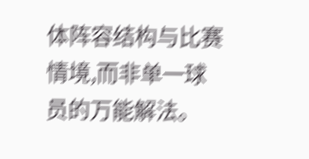体阵容结构与比赛情境,而非单一球员的万能解法。